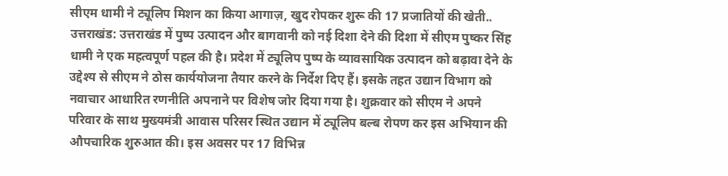सीएम धामी ने ट्यूलिप मिशन का किया आगाज़, खुद रोपकर शुरू की 17 प्रजातियों की खेती..
उत्तराखंड: उत्तराखंड में पुष्प उत्पादन और बागवानी को नई दिशा देने की दिशा में सीएम पुष्कर सिंह धामी ने एक महत्वपूर्ण पहल की है। प्रदेश में ट्यूलिप पुष्प के व्यावसायिक उत्पादन को बढ़ावा देने के उद्देश्य से सीएम ने ठोस कार्ययोजना तैयार करने के निर्देश दिए हैं। इसके तहत उद्यान विभाग को नवाचार आधारित रणनीति अपनाने पर विशेष जोर दिया गया है। शुक्रवार को सीएम ने अपने परिवार के साथ मुख्यमंत्री आवास परिसर स्थित उद्यान में ट्यूलिप बल्ब रोपण कर इस अभियान की औपचारिक शुरुआत की। इस अवसर पर 17 विभिन्न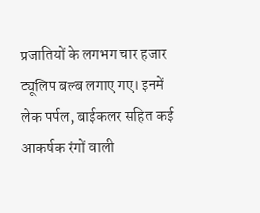प्रजातियों के लगभग चार हजार ट्यूलिप बल्ब लगाए गए। इनमें लेक पर्पल, बाईकलर सहित कई आकर्षक रंगों वाली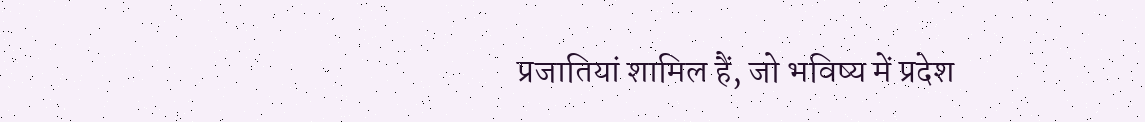प्रजातियां शामिल हैं, जो भविष्य में प्रदेश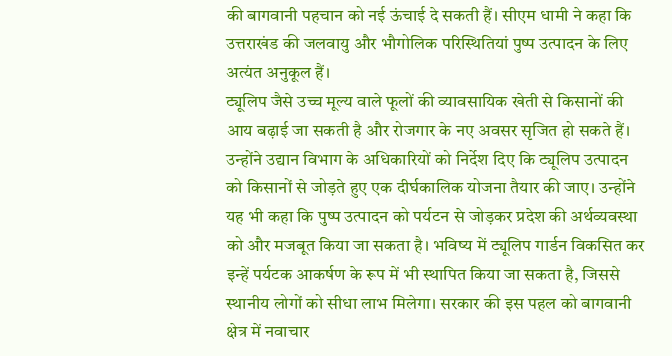की बागवानी पहचान को नई ऊंचाई दे सकती हैं। सीएम धामी ने कहा कि उत्तराखंड की जलवायु और भौगोलिक परिस्थितियां पुष्प उत्पादन के लिए अत्यंत अनुकूल हैं।
ट्यूलिप जैसे उच्च मूल्य वाले फूलों की व्यावसायिक खेती से किसानों की आय बढ़ाई जा सकती है और रोजगार के नए अवसर सृजित हो सकते हैं। उन्होंने उद्यान विभाग के अधिकारियों को निर्देश दिए कि ट्यूलिप उत्पादन को किसानों से जोड़ते हुए एक दीर्घकालिक योजना तैयार की जाए। उन्होंने यह भी कहा कि पुष्प उत्पादन को पर्यटन से जोड़कर प्रदेश की अर्थव्यवस्था को और मजबूत किया जा सकता है। भविष्य में ट्यूलिप गार्डन विकसित कर इन्हें पर्यटक आकर्षण के रूप में भी स्थापित किया जा सकता है, जिससे स्थानीय लोगों को सीधा लाभ मिलेगा। सरकार की इस पहल को बागवानी क्षेत्र में नवाचार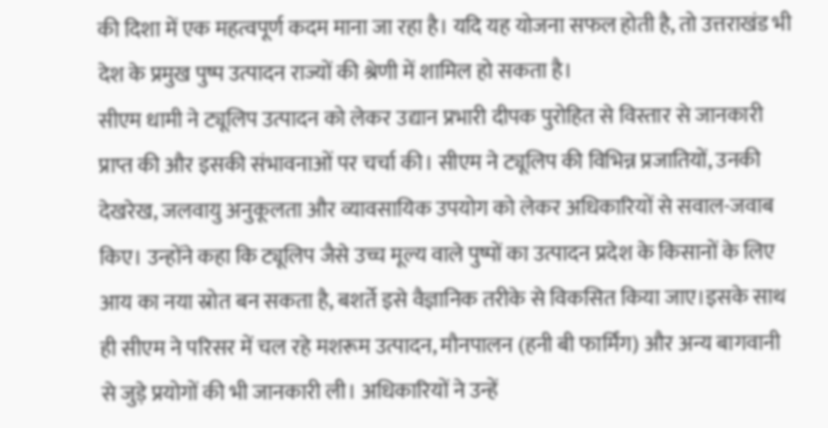की दिशा में एक महत्वपूर्ण कदम माना जा रहा है। यदि यह योजना सफल होती है, तो उत्तराखंड भी देश के प्रमुख पुष्प उत्पादन राज्यों की श्रेणी में शामिल हो सकता है।
सीएम धामी ने ट्यूलिप उत्पादन को लेकर उद्यान प्रभारी दीपक पुरोहित से विस्तार से जानकारी प्राप्त की और इसकी संभावनाओं पर चर्चा की। सीएम ने ट्यूलिप की विभिन्न प्रजातियों, उनकी देखरेख, जलवायु अनुकूलता और व्यावसायिक उपयोग को लेकर अधिकारियों से सवाल-जवाब किए। उन्होंने कहा कि ट्यूलिप जैसे उच्च मूल्य वाले पुष्पों का उत्पादन प्रदेश के किसानों के लिए आय का नया स्रोत बन सकता है, बशर्ते इसे वैज्ञानिक तरीके से विकसित किया जाए।इसके साथ ही सीएम ने परिसर में चल रहे मशरूम उत्पादन, मौनपालन (हनी बी फार्मिंग) और अन्य बागवानी से जुड़े प्रयोगों की भी जानकारी ली। अधिकारियों ने उन्हें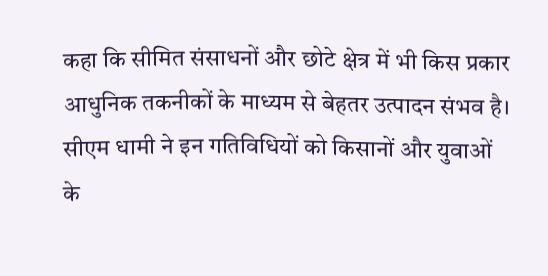कहा कि सीमित संसाधनों और छोटे क्षेत्र में भी किस प्रकार आधुनिक तकनीकों के माध्यम से बेहतर उत्पादन संभव है।
सीएम धामी ने इन गतिविधियों को किसानों और युवाओं के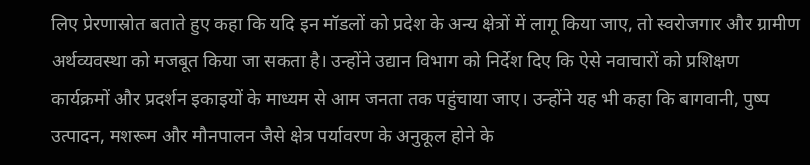लिए प्रेरणास्रोत बताते हुए कहा कि यदि इन मॉडलों को प्रदेश के अन्य क्षेत्रों में लागू किया जाए, तो स्वरोजगार और ग्रामीण अर्थव्यवस्था को मजबूत किया जा सकता है। उन्होंने उद्यान विभाग को निर्देश दिए कि ऐसे नवाचारों को प्रशिक्षण कार्यक्रमों और प्रदर्शन इकाइयों के माध्यम से आम जनता तक पहुंचाया जाए। उन्होंने यह भी कहा कि बागवानी, पुष्प उत्पादन, मशरूम और मौनपालन जैसे क्षेत्र पर्यावरण के अनुकूल होने के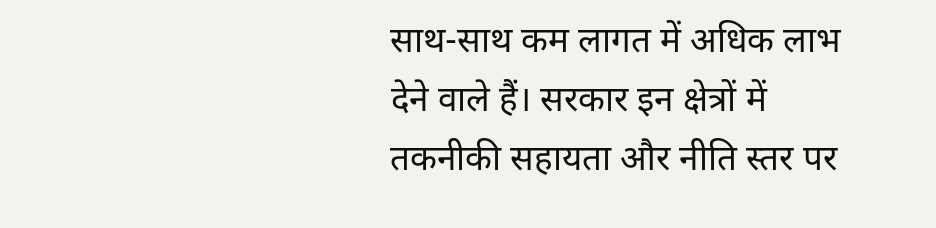साथ-साथ कम लागत में अधिक लाभ देने वाले हैं। सरकार इन क्षेत्रों में तकनीकी सहायता और नीति स्तर पर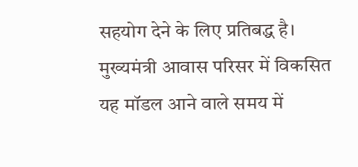सहयोग देने के लिए प्रतिबद्ध है। मुख्यमंत्री आवास परिसर में विकसित यह मॉडल आने वाले समय में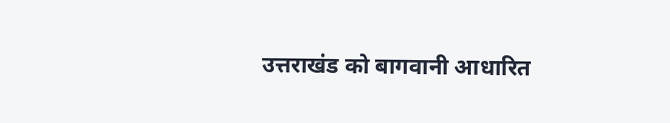उत्तराखंड को बागवानी आधारित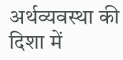अर्थव्यवस्था की दिशा में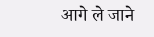आगे ले जाने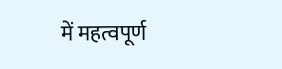में महत्वपूर्ण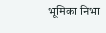भूमिका निभा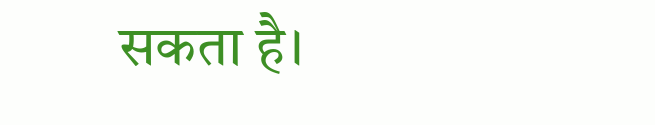सकता है।